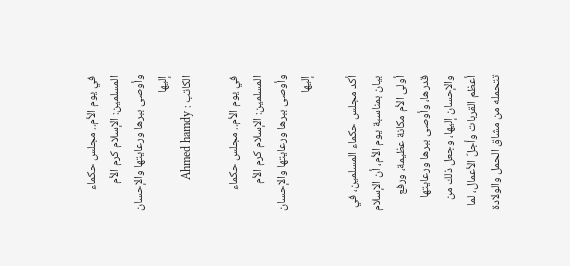في يوم الأم.. مجلس حكماء المسلمين: الإسلام كرم الأم وأوصى ببرها ورعايتها والإحسان إليها
الكاتب : Ahmed hamdy

في يوم الأم.. مجلس حكماء المسلمين: الإسلام كرم الأم وأوصى ببرها ورعايتها والإحسان إليها

أكد مجلس حكماء المسلمين، في بيان بمناسبة يوم الأم، أن الإسلام أولى الأم مكانة عظيمة، ورفع قدرها، وأوصى ببرها ورعايتها والإحسان إليها، وجعل ذلك من أعظم القربات وأجلّ الأعمال، لما تتحمله من مشاق الحمل والولادة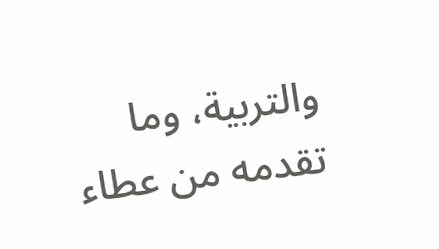والتربية، وما تقدمه من عطاء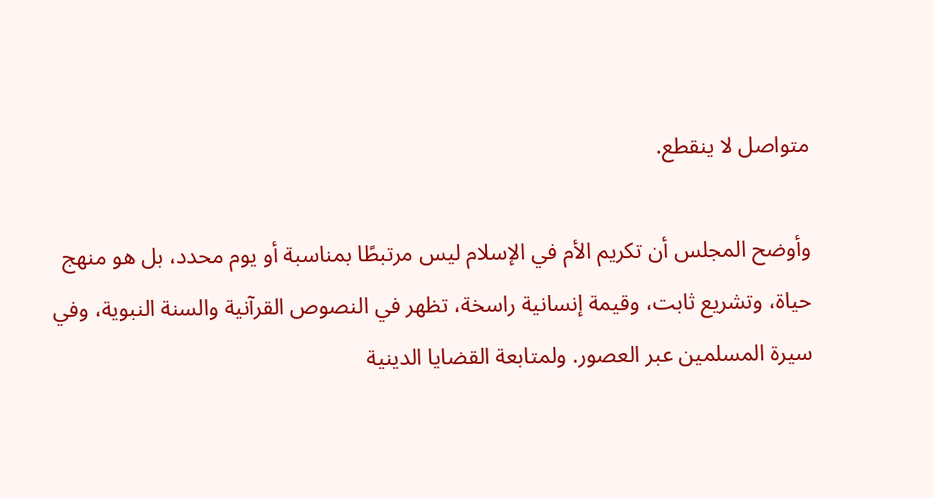متواصل لا ينقطع.

وأوضح المجلس أن تكريم الأم في الإسلام ليس مرتبطًا بمناسبة أو يوم محدد، بل هو منهج حياة، وتشريع ثابت، وقيمة إنسانية راسخة، تظهر في النصوص القرآنية والسنة النبوية، وفي سيرة المسلمين عبر العصور. ولمتابعة القضايا الدينية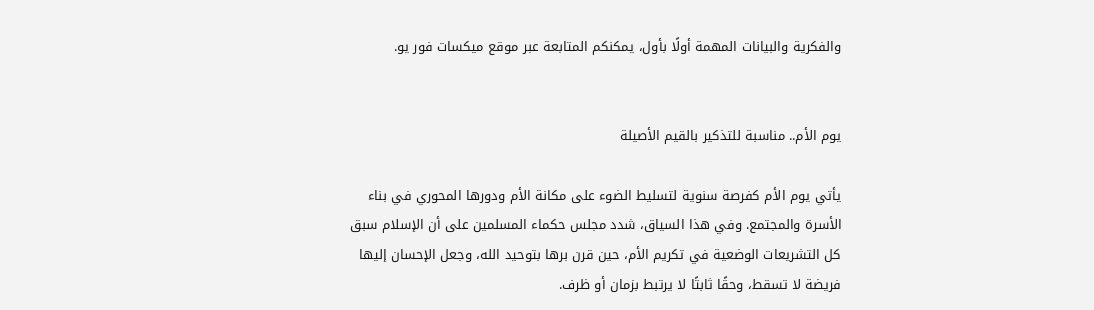والفكرية والبيانات المهمة أولًا بأول، يمكنكم المتابعة عبر موقع ميكسات فور يو.


يوم الأم.. مناسبة للتذكير بالقيم الأصيلة

يأتي يوم الأم كفرصة سنوية لتسليط الضوء على مكانة الأم ودورها المحوري في بناء الأسرة والمجتمع. وفي هذا السياق، شدد مجلس حكماء المسلمين على أن الإسلام سبق كل التشريعات الوضعية في تكريم الأم، حين قرن برها بتوحيد الله، وجعل الإحسان إليها فريضة لا تسقط، وحقًا ثابتًا لا يرتبط بزمان أو ظرف.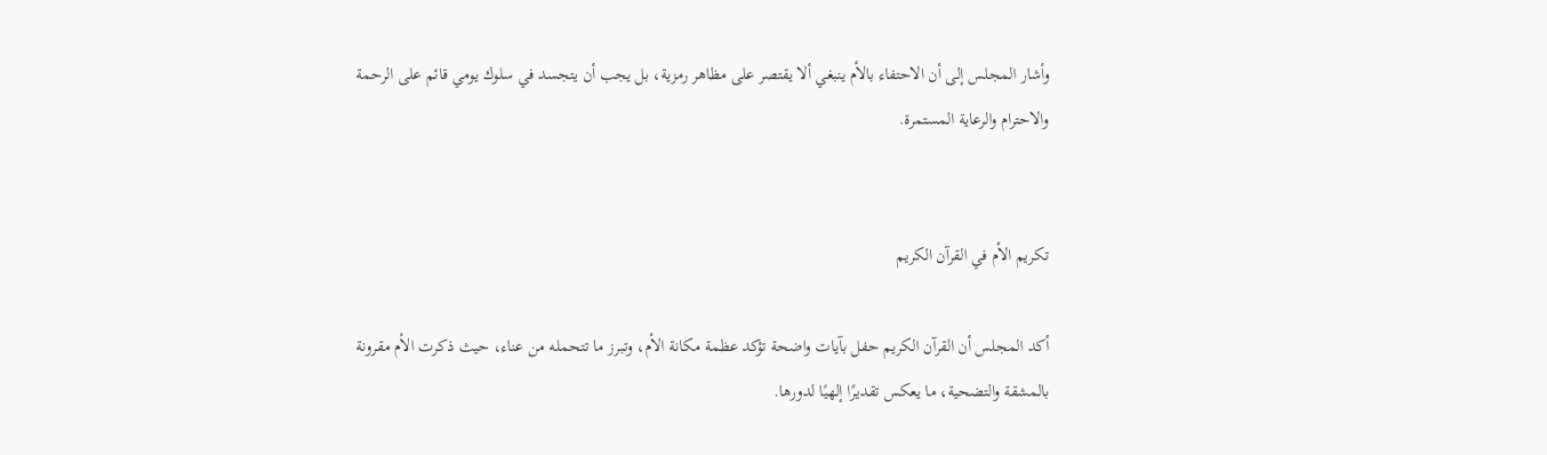وأشار المجلس إلى أن الاحتفاء بالأم ينبغي ألا يقتصر على مظاهر رمزية، بل يجب أن يتجسد في سلوك يومي قائم على الرحمة والاحترام والرعاية المستمرة.


تكريم الأم في القرآن الكريم

أكد المجلس أن القرآن الكريم حفل بآيات واضحة تؤكد عظمة مكانة الأم، وتبرز ما تتحمله من عناء، حيث ذكرت الأم مقرونة بالمشقة والتضحية، ما يعكس تقديرًا إلهيًا لدورها.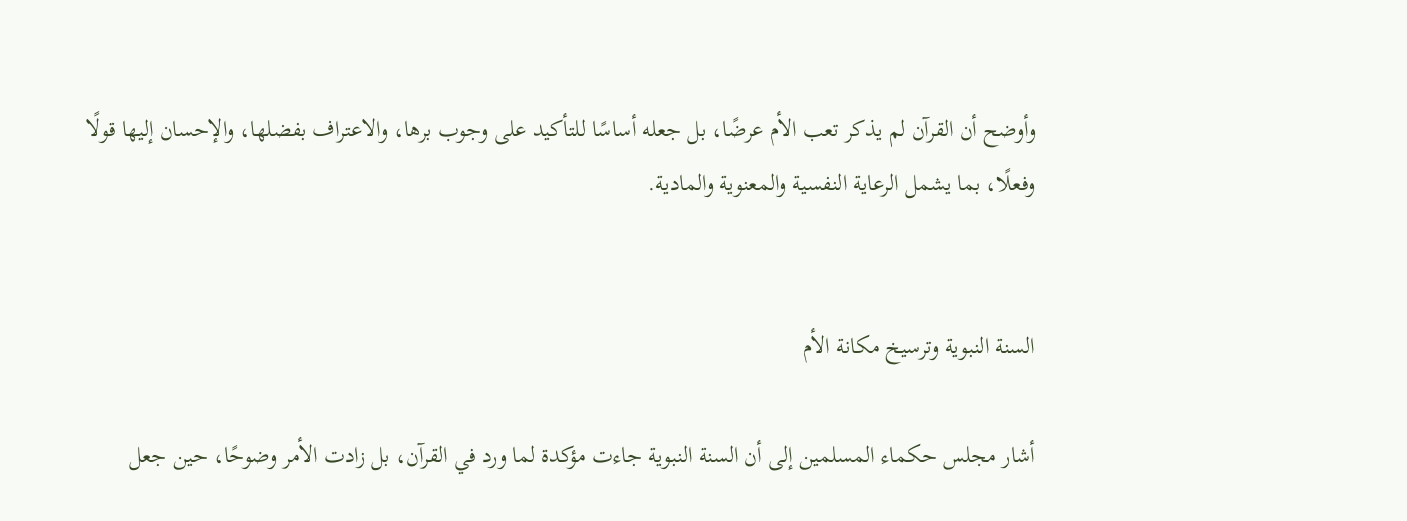وأوضح أن القرآن لم يذكر تعب الأم عرضًا، بل جعله أساسًا للتأكيد على وجوب برها، والاعتراف بفضلها، والإحسان إليها قولًا وفعلًا، بما يشمل الرعاية النفسية والمعنوية والمادية.


السنة النبوية وترسيخ مكانة الأم

أشار مجلس حكماء المسلمين إلى أن السنة النبوية جاءت مؤكدة لما ورد في القرآن، بل زادت الأمر وضوحًا، حين جعل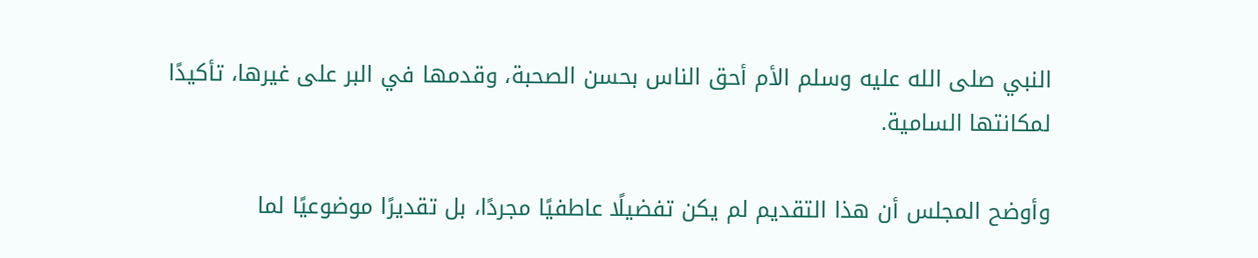النبي صلى الله عليه وسلم الأم أحق الناس بحسن الصحبة، وقدمها في البر على غيرها، تأكيدًا لمكانتها السامية.

وأوضح المجلس أن هذا التقديم لم يكن تفضيلًا عاطفيًا مجردًا، بل تقديرًا موضوعيًا لما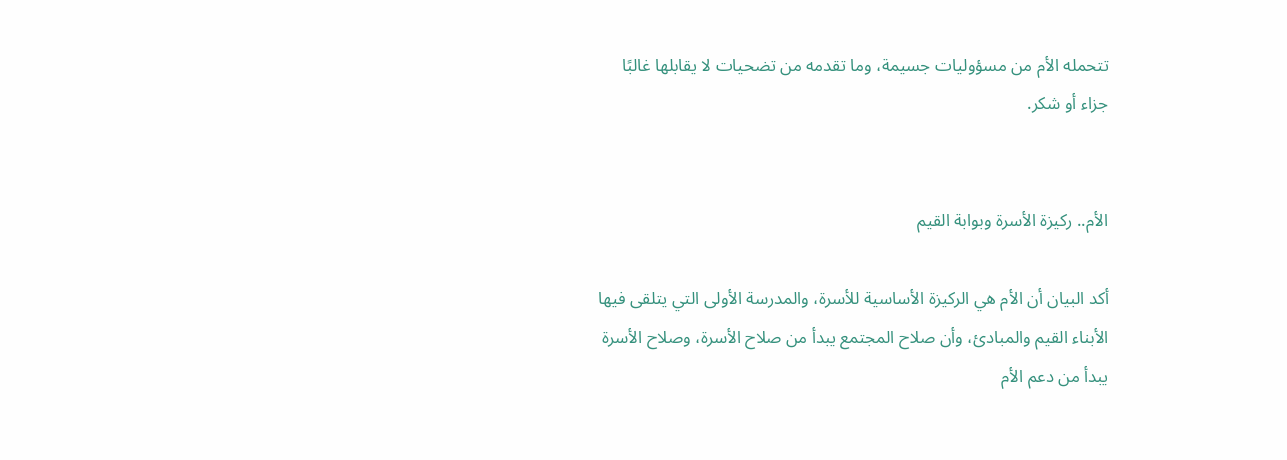تتحمله الأم من مسؤوليات جسيمة، وما تقدمه من تضحيات لا يقابلها غالبًا جزاء أو شكر.


الأم.. ركيزة الأسرة وبوابة القيم

أكد البيان أن الأم هي الركيزة الأساسية للأسرة، والمدرسة الأولى التي يتلقى فيها الأبناء القيم والمبادئ، وأن صلاح المجتمع يبدأ من صلاح الأسرة، وصلاح الأسرة يبدأ من دعم الأم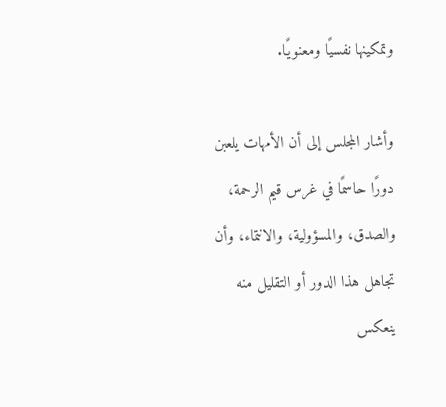وتمكينها نفسيًا ومعنويًا.

وأشار المجلس إلى أن الأمهات يلعبن دورًا حاسمًا في غرس قيم الرحمة، والصدق، والمسؤولية، والانتماء، وأن تجاهل هذا الدور أو التقليل منه ينعكس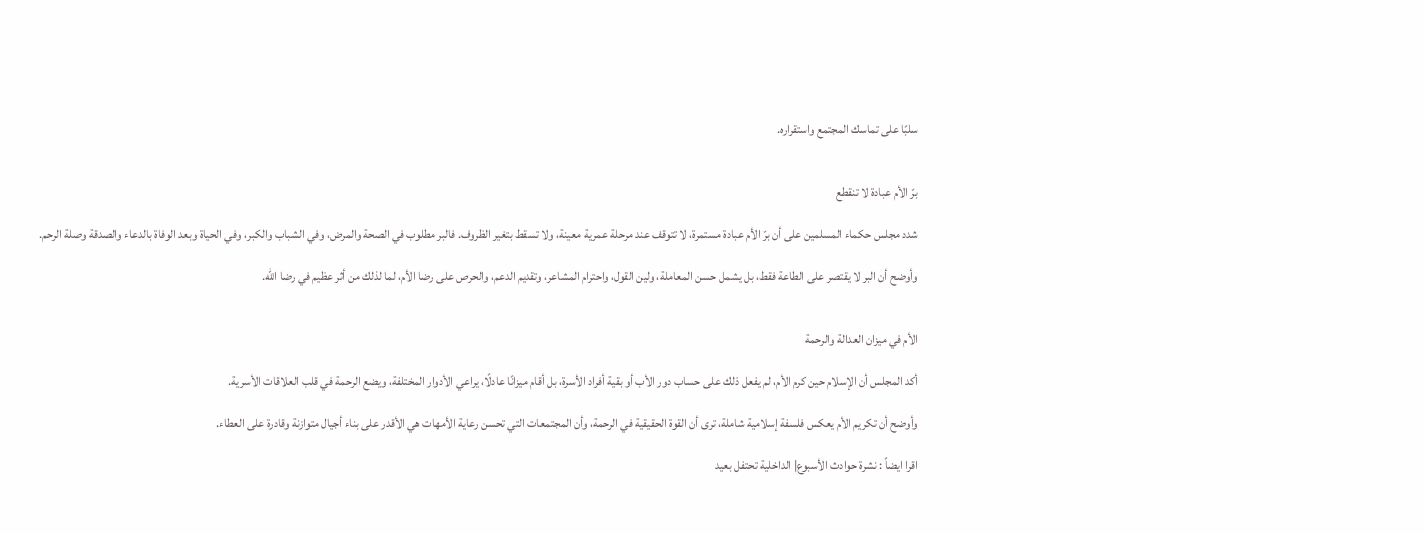سلبًا على تماسك المجتمع واستقراره.


برّ الأم عبادة لا تنقطع

شدد مجلس حكماء المسلمين على أن برّ الأم عبادة مستمرة، لا تتوقف عند مرحلة عمرية معينة، ولا تسقط بتغير الظروف. فالبر مطلوب في الصحة والمرض، وفي الشباب والكبر، وفي الحياة وبعد الوفاة بالدعاء والصدقة وصلة الرحم.

وأوضح أن البر لا يقتصر على الطاعة فقط، بل يشمل حسن المعاملة، ولين القول، واحترام المشاعر، وتقديم الدعم، والحرص على رضا الأم، لما لذلك من أثر عظيم في رضا الله.


الأم في ميزان العدالة والرحمة

أكد المجلس أن الإسلام حين كرم الأم، لم يفعل ذلك على حساب دور الأب أو بقية أفراد الأسرة، بل أقام ميزانًا عادلًا، يراعي الأدوار المختلفة، ويضع الرحمة في قلب العلاقات الأسرية.

وأوضح أن تكريم الأم يعكس فلسفة إسلامية شاملة، ترى أن القوة الحقيقية في الرحمة، وأن المجتمعات التي تحسن رعاية الأمهات هي الأقدر على بناء أجيال متوازنة وقادرة على العطاء.

اقرا ايضاً : نشرة حوادث الأسبوع| الداخلية تحتفل بعيد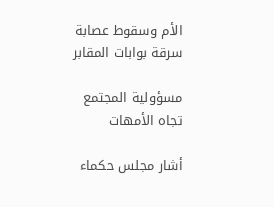الأم وسقوط عصابة سرقة بوابات المقابر

مسؤولية المجتمع تجاه الأمهات

أشار مجلس حكماء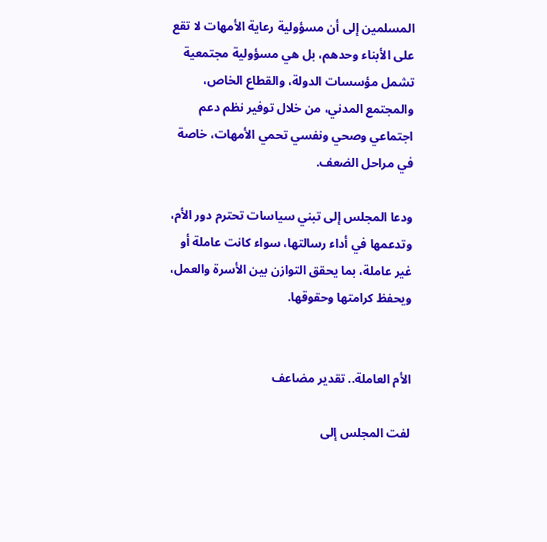المسلمين إلى أن مسؤولية رعاية الأمهات لا تقع على الأبناء وحدهم، بل هي مسؤولية مجتمعية تشمل مؤسسات الدولة، والقطاع الخاص، والمجتمع المدني، من خلال توفير نظم دعم اجتماعي وصحي ونفسي تحمي الأمهات، خاصة في مراحل الضعف.

ودعا المجلس إلى تبني سياسات تحترم دور الأم، وتدعمها في أداء رسالتها، سواء كانت عاملة أو غير عاملة، بما يحقق التوازن بين الأسرة والعمل، ويحفظ كرامتها وحقوقها.


الأم العاملة.. تقدير مضاعف

لفت المجلس إلى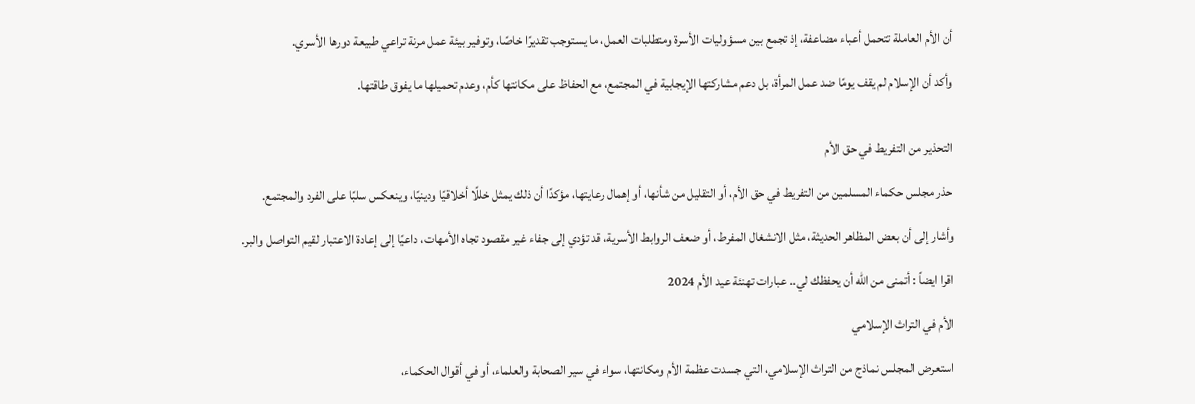أن الأم العاملة تتحمل أعباء مضاعفة، إذ تجمع بين مسؤوليات الأسرة ومتطلبات العمل، ما يستوجب تقديرًا خاصًا، وتوفير بيئة عمل مرنة تراعي طبيعة دورها الأسري.

وأكد أن الإسلام لم يقف يومًا ضد عمل المرأة، بل دعم مشاركتها الإيجابية في المجتمع، مع الحفاظ على مكانتها كأم، وعدم تحميلها ما يفوق طاقتها.


التحذير من التفريط في حق الأم

حذر مجلس حكماء المسلمين من التفريط في حق الأم، أو التقليل من شأنها، أو إهمال رعايتها، مؤكدًا أن ذلك يمثل خللًا أخلاقيًا ودينيًا، وينعكس سلبًا على الفرد والمجتمع.

وأشار إلى أن بعض المظاهر الحديثة، مثل الانشغال المفرط، أو ضعف الروابط الأسرية، قد تؤدي إلى جفاء غير مقصود تجاه الأمهات، داعيًا إلى إعادة الاعتبار لقيم التواصل والبر.

اقرا ايضاً : أتمنى من الله أن يحفظك لي.. عبارات تهنئة عيد الأم 2024

الأم في التراث الإسلامي

استعرض المجلس نماذج من التراث الإسلامي، التي جسدت عظمة الأم ومكانتها، سواء في سير الصحابة والعلماء، أو في أقوال الحكماء،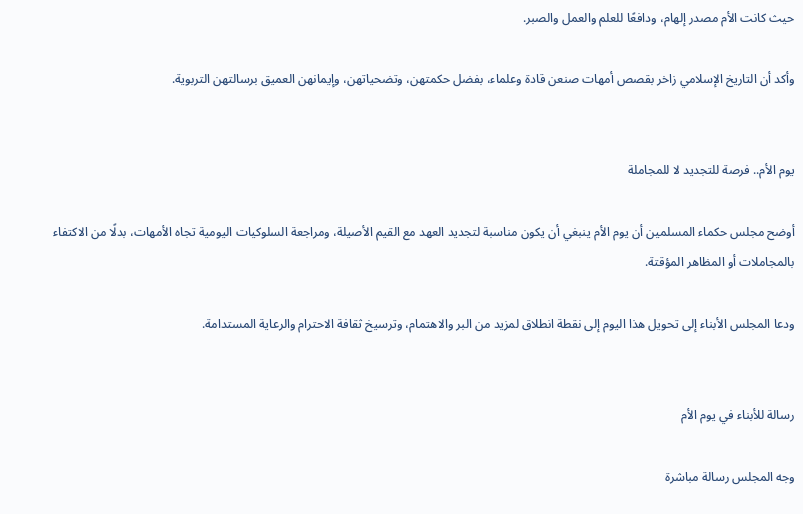حيث كانت الأم مصدر إلهام، ودافعًا للعلم والعمل والصبر.

وأكد أن التاريخ الإسلامي زاخر بقصص أمهات صنعن قادة وعلماء، بفضل حكمتهن، وتضحياتهن، وإيمانهن العميق برسالتهن التربوية.


يوم الأم.. فرصة للتجديد لا للمجاملة

أوضح مجلس حكماء المسلمين أن يوم الأم ينبغي أن يكون مناسبة لتجديد العهد مع القيم الأصيلة، ومراجعة السلوكيات اليومية تجاه الأمهات، بدلًا من الاكتفاء بالمجاملات أو المظاهر المؤقتة.

ودعا المجلس الأبناء إلى تحويل هذا اليوم إلى نقطة انطلاق لمزيد من البر والاهتمام، وترسيخ ثقافة الاحترام والرعاية المستدامة.


رسالة للأبناء في يوم الأم

وجه المجلس رسالة مباشرة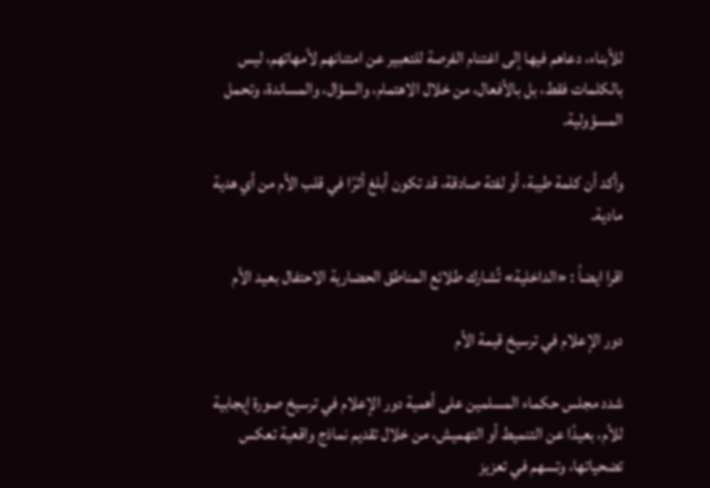للأبناء، دعاهم فيها إلى اغتنام الفرصة للتعبير عن امتنانهم لأمهاتهم، ليس بالكلمات فقط، بل بالأفعال، من خلال الاهتمام، والسؤال، والمساندة، وتحمل المسؤولية.

وأكد أن كلمة طيبة، أو لفتة صادقة، قد تكون أبلغ أثرًا في قلب الأم من أي هدية مادية.

اقرا ايضاً : «الداخلية» تُشارك طلائع المناطق الحضارية الاحتفال بعيد الأم

دور الإعلام في ترسيخ قيمة الأم

شدد مجلس حكماء المسلمين على أهمية دور الإعلام في ترسيخ صورة إيجابية للأم، بعيدًا عن التنميط أو التهميش، من خلال تقديم نماذج واقعية تعكس تضحياتها، وتسهم في تعزيز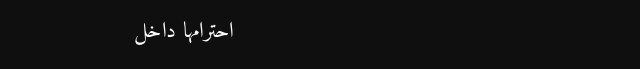احترامها داخل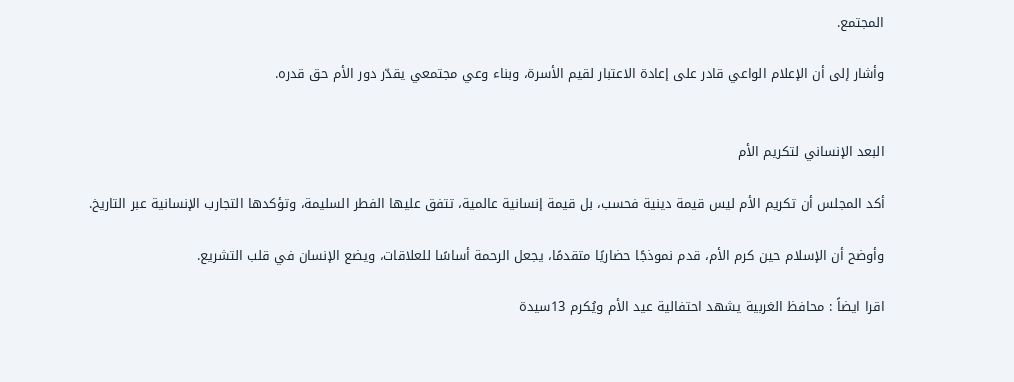المجتمع.

وأشار إلى أن الإعلام الواعي قادر على إعادة الاعتبار لقيم الأسرة، وبناء وعي مجتمعي يقدّر دور الأم حق قدره.


البعد الإنساني لتكريم الأم

أكد المجلس أن تكريم الأم ليس قيمة دينية فحسب، بل قيمة إنسانية عالمية، تتفق عليها الفطر السليمة، وتؤكدها التجارب الإنسانية عبر التاريخ.

وأوضح أن الإسلام حين كرم الأم، قدم نموذجًا حضاريًا متقدمًا، يجعل الرحمة أساسًا للعلاقات، ويضع الإنسان في قلب التشريع.

اقرا ايضاً : محافظ الغربية يشهد احتفالية عيد الأم ويُكرم 13سيدة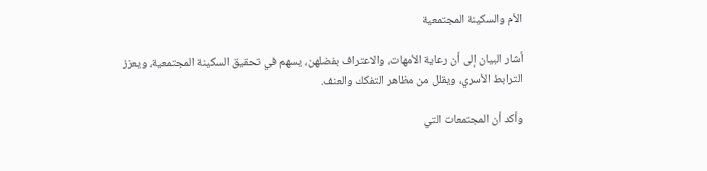الأم والسكينة المجتمعية

أشار البيان إلى أن رعاية الأمهات، والاعتراف بفضلهن، يسهم في تحقيق السكينة المجتمعية، ويعزز الترابط الأسري، ويقلل من مظاهر التفكك والعنف.

وأكد أن المجتمعات التي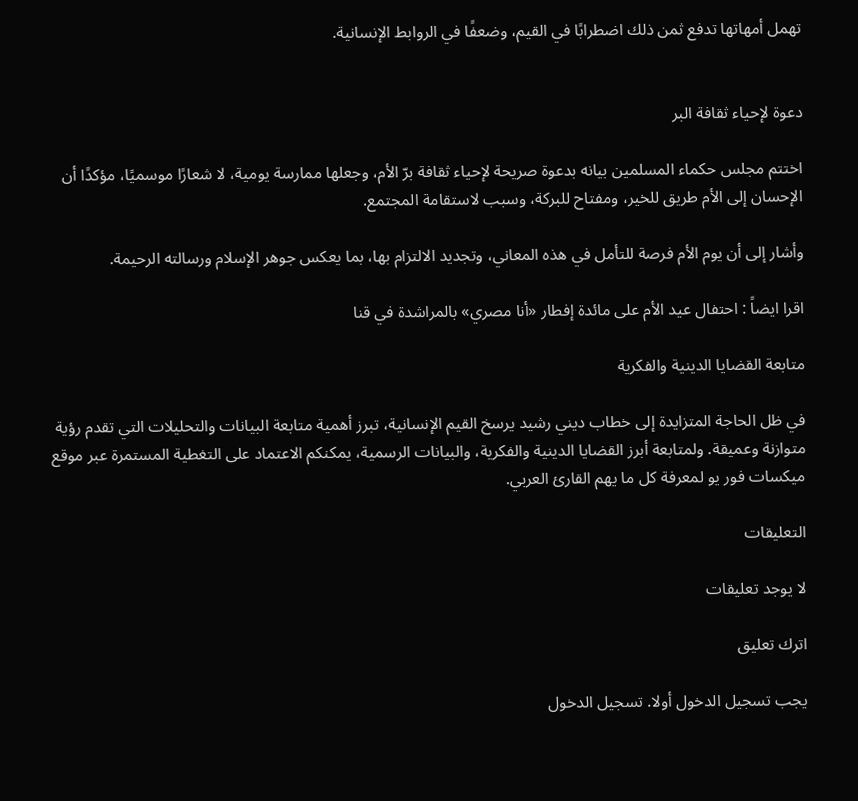تهمل أمهاتها تدفع ثمن ذلك اضطرابًا في القيم، وضعفًا في الروابط الإنسانية.


دعوة لإحياء ثقافة البر

اختتم مجلس حكماء المسلمين بيانه بدعوة صريحة لإحياء ثقافة برّ الأم، وجعلها ممارسة يومية، لا شعارًا موسميًا، مؤكدًا أن الإحسان إلى الأم طريق للخير، ومفتاح للبركة، وسبب لاستقامة المجتمع.

وأشار إلى أن يوم الأم فرصة للتأمل في هذه المعاني، وتجديد الالتزام بها، بما يعكس جوهر الإسلام ورسالته الرحيمة.

اقرا ايضاً : احتفال عيد الأم على مائدة إفطار «أنا مصري» بالمراشدة في قنا

متابعة القضايا الدينية والفكرية

في ظل الحاجة المتزايدة إلى خطاب ديني رشيد يرسخ القيم الإنسانية، تبرز أهمية متابعة البيانات والتحليلات التي تقدم رؤية متوازنة وعميقة. ولمتابعة أبرز القضايا الدينية والفكرية، والبيانات الرسمية، يمكنكم الاعتماد على التغطية المستمرة عبر موقع ميكسات فور يو لمعرفة كل ما يهم القارئ العربي.

التعليقات

لا يوجد تعليقات

اترك تعليق

يجب تسجيل الدخول أولا. تسجيل الدخول